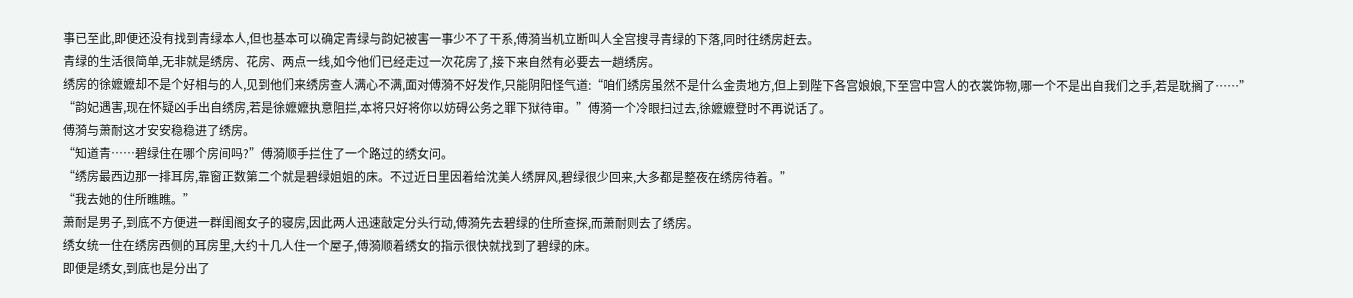事已至此,即便还没有找到青绿本人,但也基本可以确定青绿与韵妃被害一事少不了干系,傅漪当机立断叫人全宫搜寻青绿的下落,同时往绣房赶去。
青绿的生活很简单,无非就是绣房、花房、两点一线,如今他们已经走过一次花房了,接下来自然有必要去一趟绣房。
绣房的徐嬷嬷却不是个好相与的人,见到他们来绣房查人满心不满,面对傅漪不好发作,只能阴阳怪气道:“咱们绣房虽然不是什么金贵地方,但上到陛下各宫娘娘,下至宫中宫人的衣裳饰物,哪一个不是出自我们之手,若是耽搁了……”
“韵妃遇害,现在怀疑凶手出自绣房,若是徐嬷嬷执意阻拦,本将只好将你以妨碍公务之罪下狱待审。”傅漪一个冷眼扫过去,徐嬷嬷登时不再说话了。
傅漪与萧耐这才安安稳稳进了绣房。
“知道青……碧绿住在哪个房间吗?”傅漪顺手拦住了一个路过的绣女问。
“绣房最西边那一排耳房,靠窗正数第二个就是碧绿姐姐的床。不过近日里因着给沈美人绣屏风,碧绿很少回来,大多都是整夜在绣房待着。”
“我去她的住所瞧瞧。”
萧耐是男子,到底不方便进一群闺阁女子的寝房,因此两人迅速敲定分头行动,傅漪先去碧绿的住所查探,而萧耐则去了绣房。
绣女统一住在绣房西侧的耳房里,大约十几人住一个屋子,傅漪顺着绣女的指示很快就找到了碧绿的床。
即便是绣女,到底也是分出了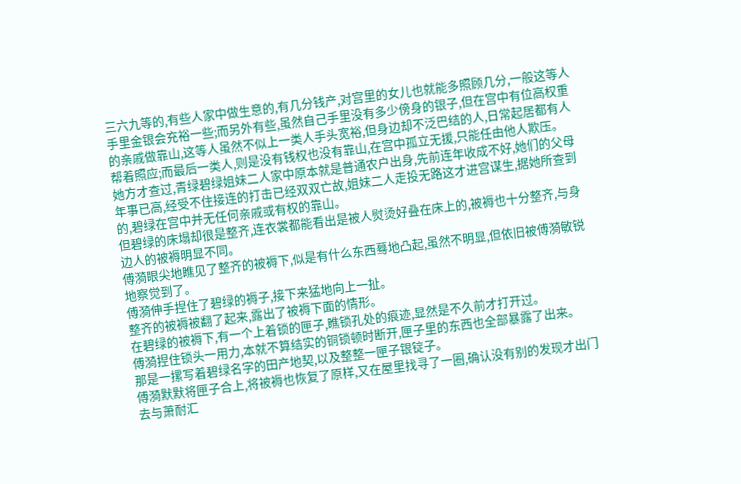三六九等的,有些人家中做生意的,有几分钱产,对宫里的女儿也就能多照顾几分,一般这等人手里金银会充裕一些;而另外有些,虽然自己手里没有多少傍身的银子,但在宫中有位高权重的亲戚做靠山,这等人虽然不似上一类人手头宽裕,但身边却不泛巴结的人,日常起居都有人帮着照应;而最后一类人,则是没有钱权也没有靠山,在宫中孤立无援,只能任由他人欺压。
她方才查过,青绿碧绿姐妹二人家中原本就是普通农户出身,先前连年收成不好,她们的父母年事已高,经受不住接连的打击已经双双亡故,姐妹二人走投无路这才进宫谋生,据她所查到的,碧绿在宫中并无任何亲戚或有权的靠山。
但碧绿的床塌却很是整齐,连衣裳都能看出是被人熨烫好叠在床上的,被褥也十分整齐,与身边人的被褥明显不同。
傅漪眼尖地瞧见了整齐的被褥下,似是有什么东西蓦地凸起,虽然不明显,但依旧被傅漪敏锐地察觉到了。
傅漪伸手捏住了碧绿的褥子,接下来猛地向上一扯。
整齐的被褥被翻了起来,露出了被褥下面的情形。
在碧绿的被褥下,有一个上着锁的匣子,瞧锁孔处的痕迹,显然是不久前才打开过。
傅漪捏住锁头一用力,本就不算结实的铜锁顿时断开,匣子里的东西也全部暴露了出来。
那是一摞写着碧绿名字的田产地契,以及整整一匣子银锭子。
傅漪默默将匣子合上,将被褥也恢复了原样,又在屋里找寻了一圈,确认没有别的发现才出门去与萧耐汇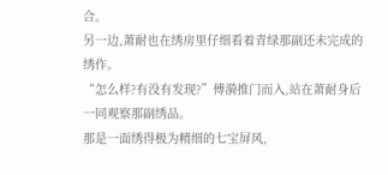合。
另一边,萧耐也在绣房里仔细看着青绿那副还未完成的绣作。
“怎么样?有没有发现?”傅漪推门而入,站在萧耐身后一同观察那副绣品。
那是一面绣得极为精细的七宝屏风,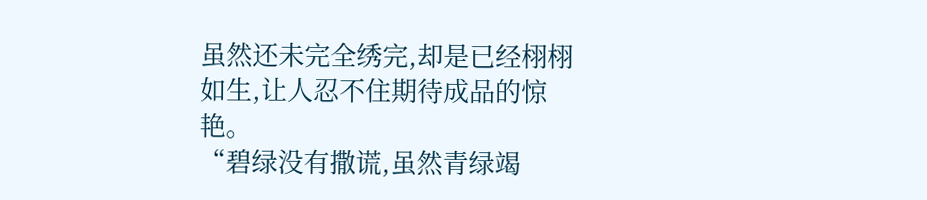虽然还未完全绣完,却是已经栩栩如生,让人忍不住期待成品的惊艳。
“碧绿没有撒谎,虽然青绿竭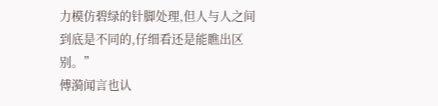力模仿碧绿的针脚处理,但人与人之间到底是不同的,仔细看还是能瞧出区别。”
傅漪闻言也认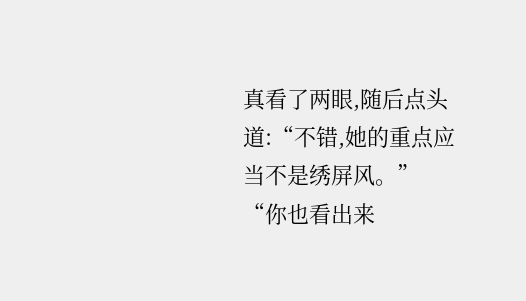真看了两眼,随后点头道:“不错,她的重点应当不是绣屏风。”
“你也看出来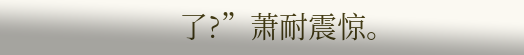了?”萧耐震惊。